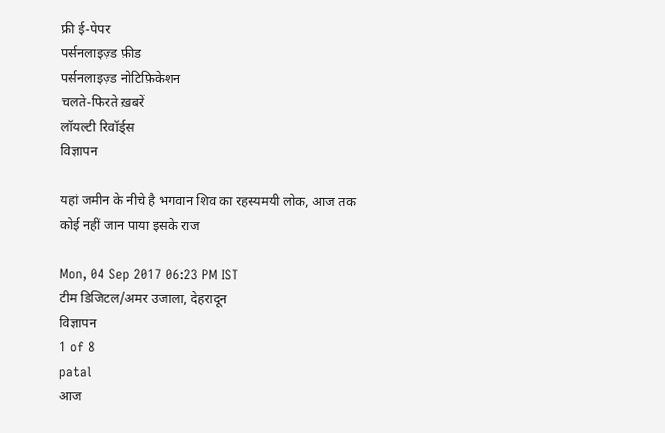फ्री ई-पेपर
पर्सनलाइज़्ड फ़ीड
पर्सनलाइज़्ड नोटिफ़िकेशन
चलते-फिरते ख़बरें
लॉयल्टी रिवॉर्ड्स
विज्ञापन

यहां जमीन के नीचे है भगवान शिव का रहस्यमयी लोक, आज तक कोई नहीं जान पाया इसके राज

Mon, 04 Sep 2017 06:23 PM IST
टीम डिजिटल/अमर उजाला, देहरादून
विज्ञापन
1 of 8
patal
आज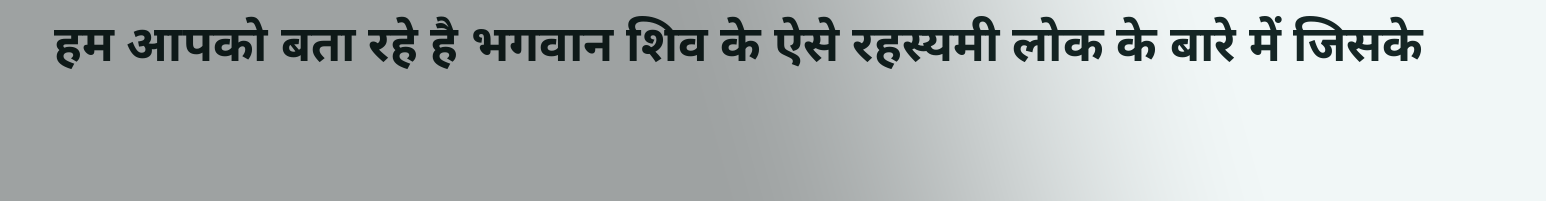हम आपको बता रहे है भगवान श‌िव के ऐसे रहस्यमी लोक के बारे में ज‌िसके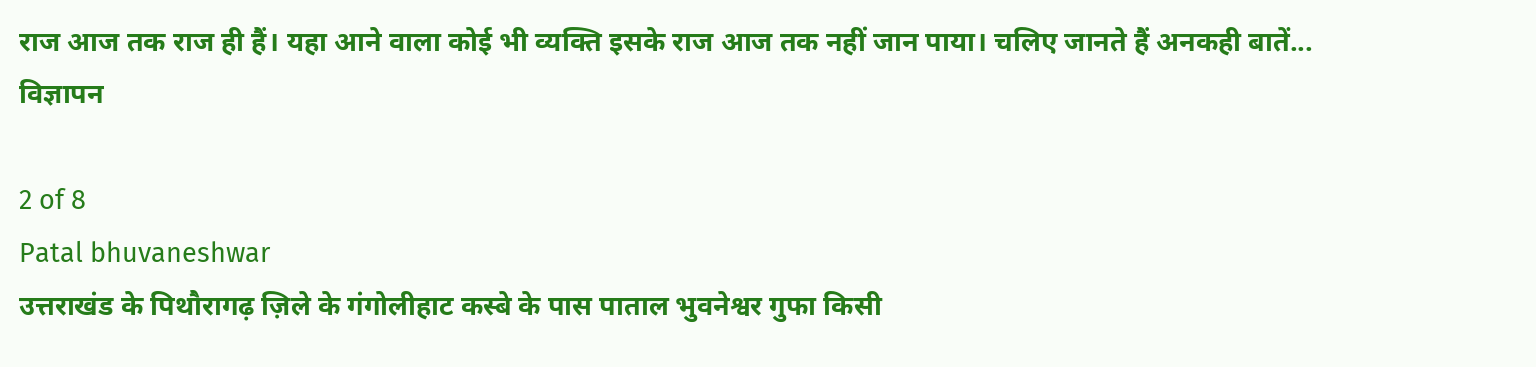राज आज तक राज ही हैं। यहा आने वाला कोई भी व्यक्त‌ि इसके राज आज तक नहीं जान पाया। चल‌िए जानते हैं अनकही बातें...
विज्ञापन

2 of 8
Patal bhuvaneshwar
उत्तराखंड के पिथौरागढ़ ज़िले के गंगोलीहाट कस्बे के पास पाताल भुवनेश्वर गुफा क‌िसी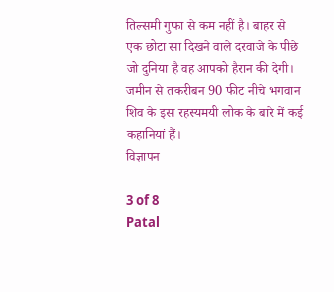त‌िल्समी गुफा से कम नहीं है। बाहर से एक छोटा सा द‌िखने वाले दरवाजे के पीछे जो दुन‌िया है वह आपको हैरान की देगी। जमीन से तकरीबन 90 फीट नीचे भगवान श‌िव के इस रहस्यमयी लोक के बारे में कई कहान‌ियां हैं।
विज्ञापन

3 of 8
Patal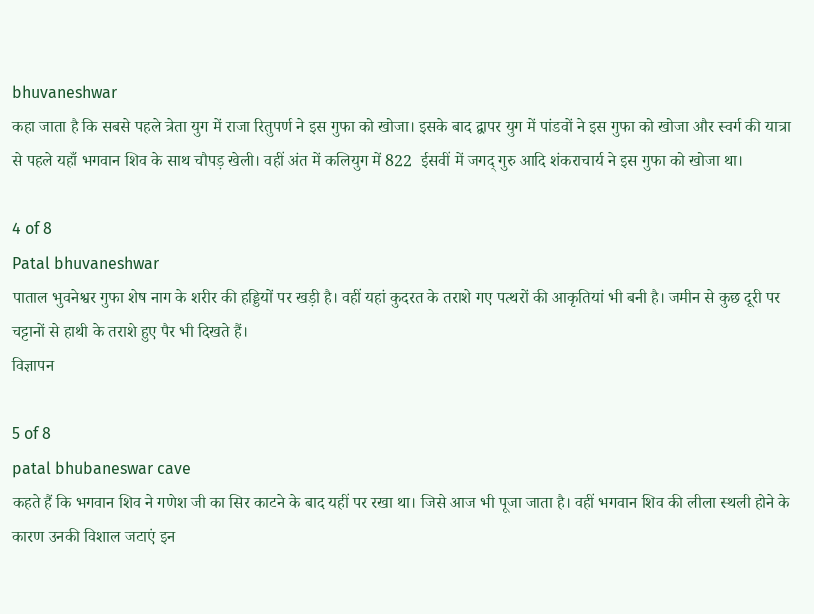bhuvaneshwar
कहा जाता है क‌ि सबसे पहले त्रेता युग में राजा रितुपर्ण ने इस गुफा को खोजा। इसके बाद द्वापर युग में पांडवों ने इस गुफा को खोजा और स्वर्ग की यात्रा से पहले यहाँ भगवान शिव के साथ चौपड़ खेली। वहीं अंत में कलियुग में 822  ईसवीं में जगद् गुरु आदि शंकराचार्य ने इस गुफा को खोजा था।

4 of 8
Patal bhuvaneshwar
पाताल भुवनेश्वर गुफा शेष नाग के शरीर की हड्डियों पर खड़ी है। वहीं यहां कुदरत के तराशे गए पत्‍थरों की आकृत‌ियां भी बनी है। जमीन से कुछ दूरी पर चट्टानों से हाथी के तराशे हुए पैर भी द‌िखते हैं।
विज्ञापन

5 of 8
patal bhubaneswar cave
कहते हैं क‌ि भगवान श‌िव ने गणेश जी का स‌िर काटने के बाद यहीं पर रखा था। ज‌िसे आज भी पूजा जाता है। वहीं भगवान श‌िव की लीला स्थली होने के कारण उनकी विशाल जटाएं इन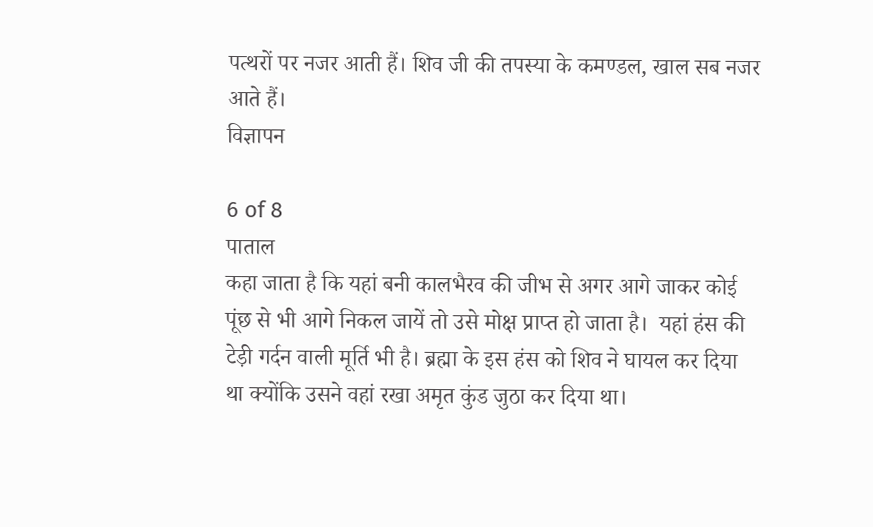पत्थरों पर नजर आती हैं। शिव जी की तपस्या के कमण्डल, खाल सब नजर आते हैं।
विज्ञापन

6 of 8
पाताल
कहा जाता है क‌ि यहां बनी कालभैरव की जीभ से अगर आगे जाकर कोई पूंछ से भी आगे निकल जायें तो उसे मोक्ष प्राप्त हो जाता है।  यहां हंस की टेड़ी गर्दन वाली मूर्ति भी है। ब्रह्मा के इस हंस को शिव ने घायल कर दिया था क्योंकि उसने वहां रखा अमृत कुंड जुठा कर दिया था।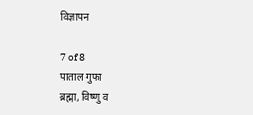विज्ञापन

7 of 8
पाताल गुफा
ब्रह्मा, विष्णु व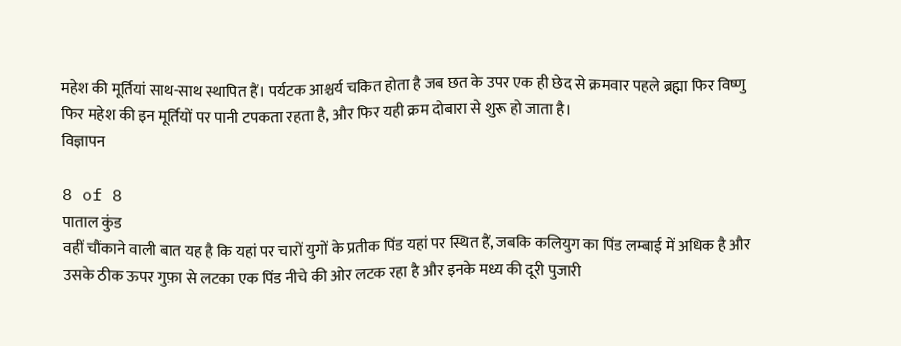महेश की मूर्तियां साथ-साथ स्थापित हैं। पर्यटक आश्चर्य चकित होता है जब छत के उपर एक ही छेद से क्रमवार पहले ब्रह्मा फिर विष्णु फिर महेश की इन मूर्तियों पर पानी टपकता रहता है, और फिर यही क्रम दोबारा से शुरू हो जाता है।
विज्ञापन

8 of 8
पाताल कुंड
वहीं चौंकाने वाली बात यह है क‌‌ि यहां पर चारों युगों के प्रतीक पिंड यहां पर स्थित हैं, जबकि कलियुग का पिंड लम्बाई में अधिक है और उसके ठीक ऊपर गुफ़ा से लटका एक पिंड नीचे की ओर लटक रहा है और इनके मध्य की दूरी पुजारी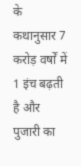के कथानुसार 7 करोड़ वर्षों में 1 इंच बढ़ती है और पुजारी का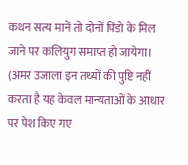कथन सत्य मानें तो दोनों पिंडो के मिल जाने पर कलियुग समाप्त हो जायेगा।
(अमर उजाला इन तथ्यों की पुष्ट‌ि नहीं करता है यह केवल मान्यताओं के आधार पर पेश क‌िए गए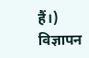हैं।)
विज्ञापन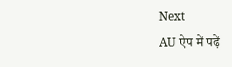Next
AU ऐप में पढ़ें